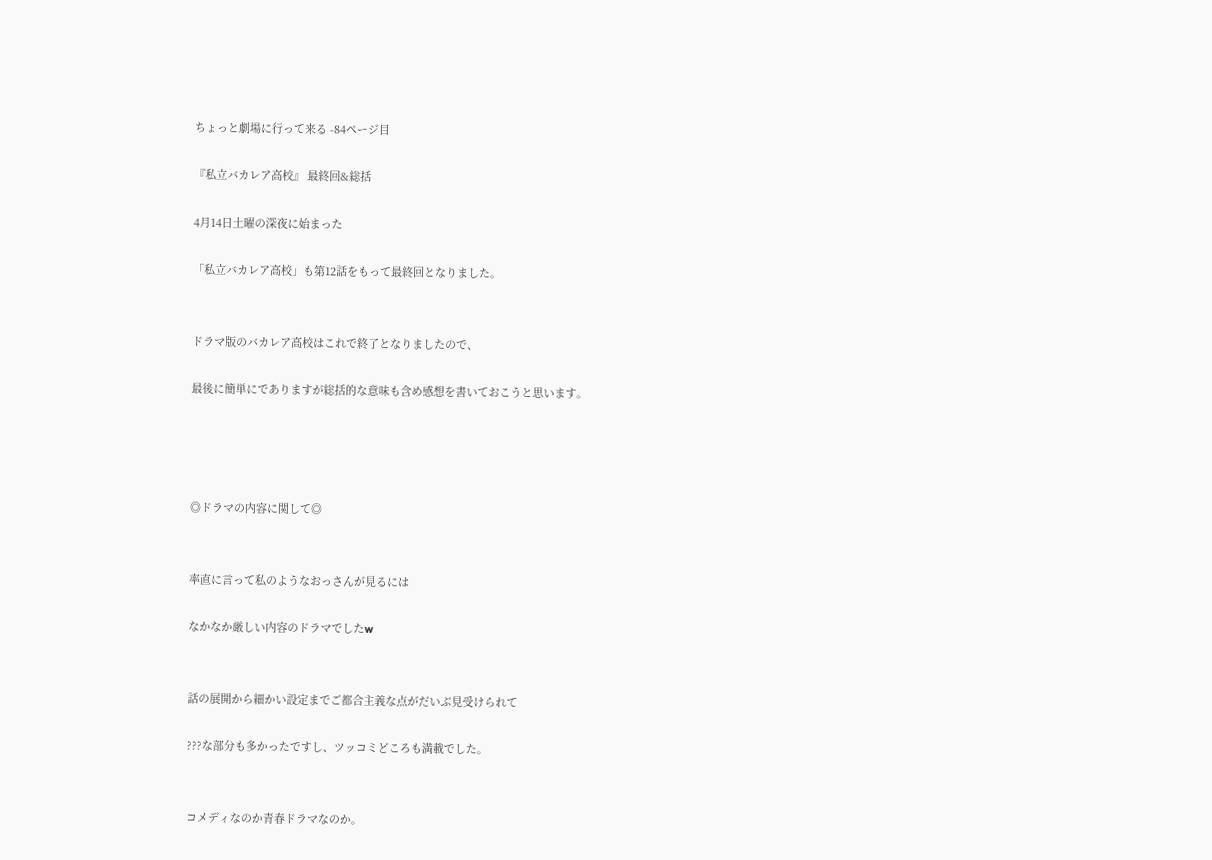ちょっと劇場に行って来る -84ページ目

『私立バカレア高校』 最終回&総括

4月14日土曜の深夜に始まった

「私立バカレア高校」も第12話をもって最終回となりました。


ドラマ版のバカレア高校はこれで終了となりましたので、

最後に簡単にでありますが総括的な意味も含め感想を書いておこうと思います。




◎ドラマの内容に関して◎


率直に言って私のようなおっさんが見るには

なかなか厳しい内容のドラマでしたw


話の展開から細かい設定までご都合主義な点がだいぶ見受けられて

???な部分も多かったですし、ツッコミどころも満載でした。


コメディなのか青春ドラマなのか。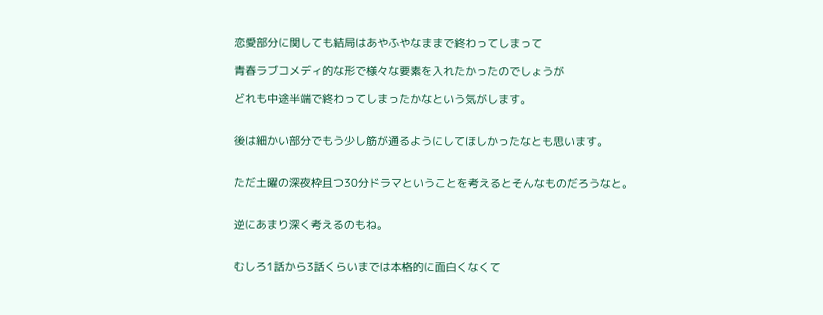恋愛部分に関しても結局はあやふやなままで終わってしまって

青春ラブコメディ的な形で様々な要素を入れたかったのでしょうが

どれも中途半端で終わってしまったかなという気がします。


後は細かい部分でもう少し筋が通るようにしてほしかったなとも思います。


ただ土曜の深夜枠且つ30分ドラマということを考えるとそんなものだろうなと。


逆にあまり深く考えるのもね。


むしろ1話から3話くらいまでは本格的に面白くなくて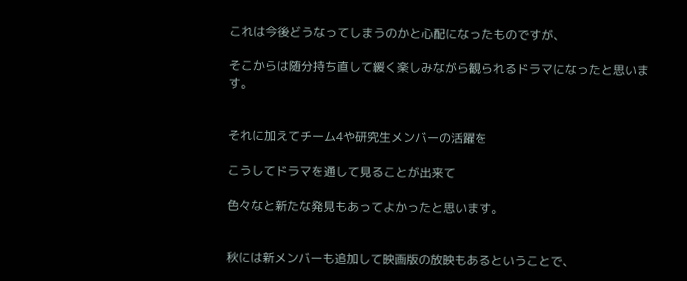これは今後どうなってしまうのかと心配になったものですが、

そこからは随分持ち直して緩く楽しみながら観られるドラマになったと思います。


それに加えてチーム4や研究生メンバーの活躍を

こうしてドラマを通して見ることが出来て

色々なと新たな発見もあってよかったと思います。


秋には新メンバーも追加して映画版の放映もあるということで、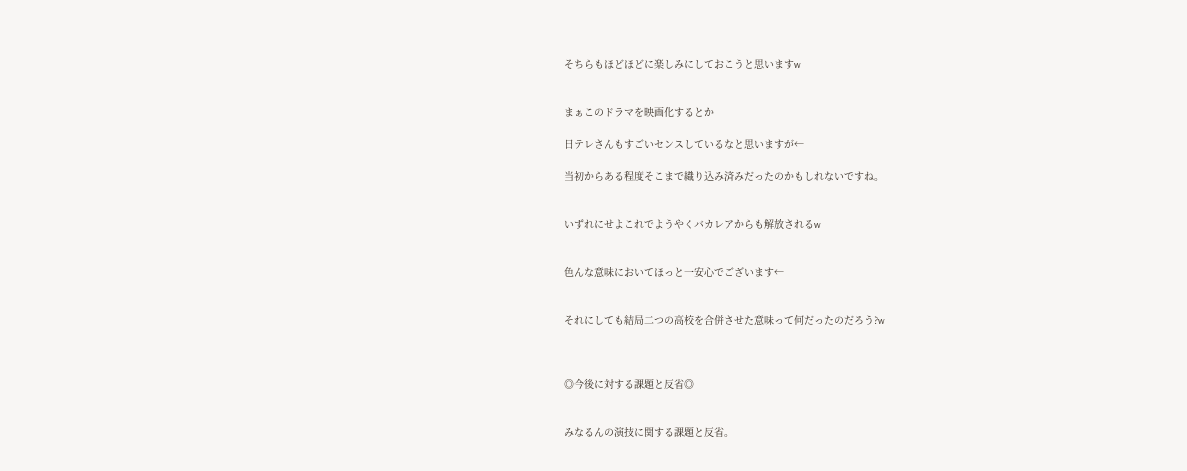そちらもほどほどに楽しみにしておこうと思いますw


まぁこのドラマを映画化するとか

日テレさんもすごいセンスしているなと思いますが←

当初からある程度そこまで織り込み済みだったのかもしれないですね。


いずれにせよこれでようやくバカレアからも解放されるw


色んな意味においてほっと一安心でございます←


それにしても結局二つの高校を合併させた意味って何だったのだろう?w



◎今後に対する課題と反省◎


みなるんの演技に関する課題と反省。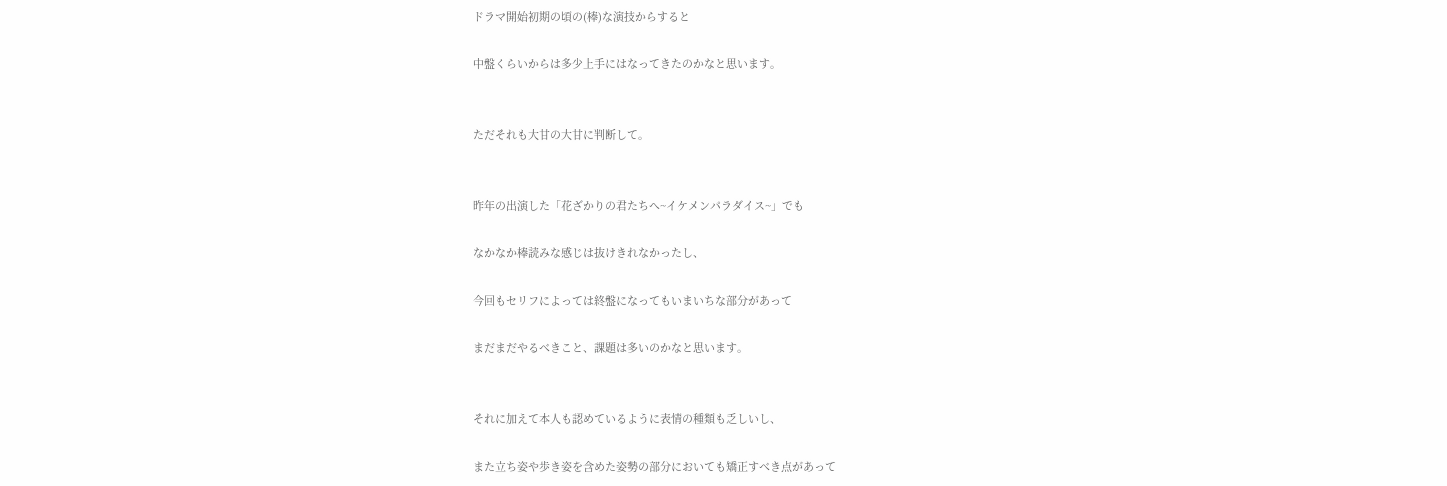ドラマ開始初期の頃の(棒)な演技からすると

中盤くらいからは多少上手にはなってきたのかなと思います。


ただそれも大甘の大甘に判断して。


昨年の出演した「花ざかりの君たちへ~イケメンパラダイス~」でも

なかなか棒読みな感じは抜けきれなかったし、

今回もセリフによっては終盤になってもいまいちな部分があって

まだまだやるべきこと、課題は多いのかなと思います。


それに加えて本人も認めているように表情の種類も乏しいし、

また立ち姿や歩き姿を含めた姿勢の部分においても矯正すべき点があって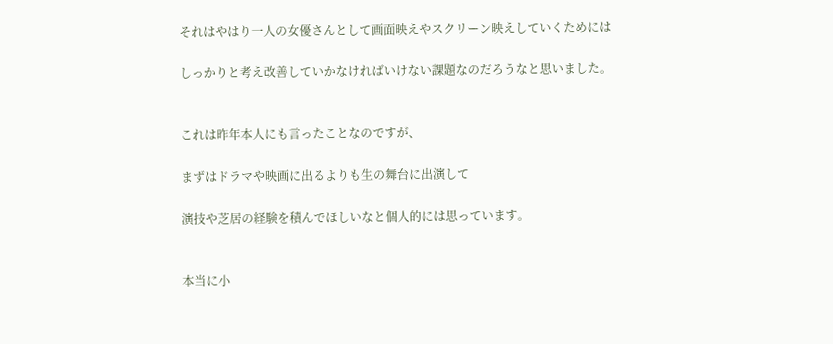それはやはり一人の女優さんとして画面映えやスクリーン映えしていくためには

しっかりと考え改善していかなければいけない課題なのだろうなと思いました。


これは昨年本人にも言ったことなのですが、

まずはドラマや映画に出るよりも生の舞台に出演して

演技や芝居の経験を積んでほしいなと個人的には思っています。


本当に小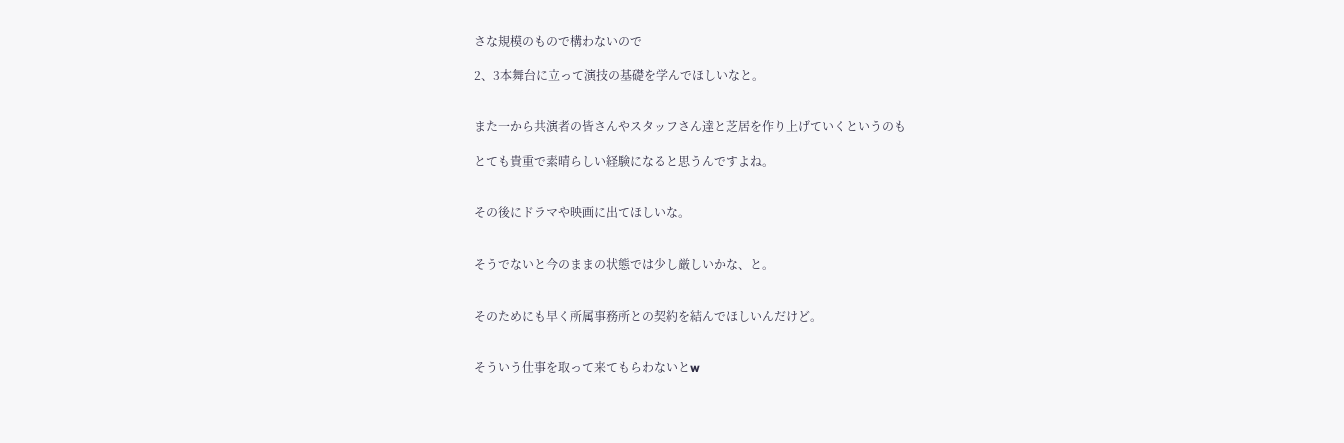さな規模のもので構わないので

2、3本舞台に立って演技の基礎を学んでほしいなと。


また一から共演者の皆さんやスタッフさん達と芝居を作り上げていくというのも

とても貴重で素晴らしい経験になると思うんですよね。


その後にドラマや映画に出てほしいな。


そうでないと今のままの状態では少し厳しいかな、と。


そのためにも早く所属事務所との契約を結んでほしいんだけど。


そういう仕事を取って来てもらわないとw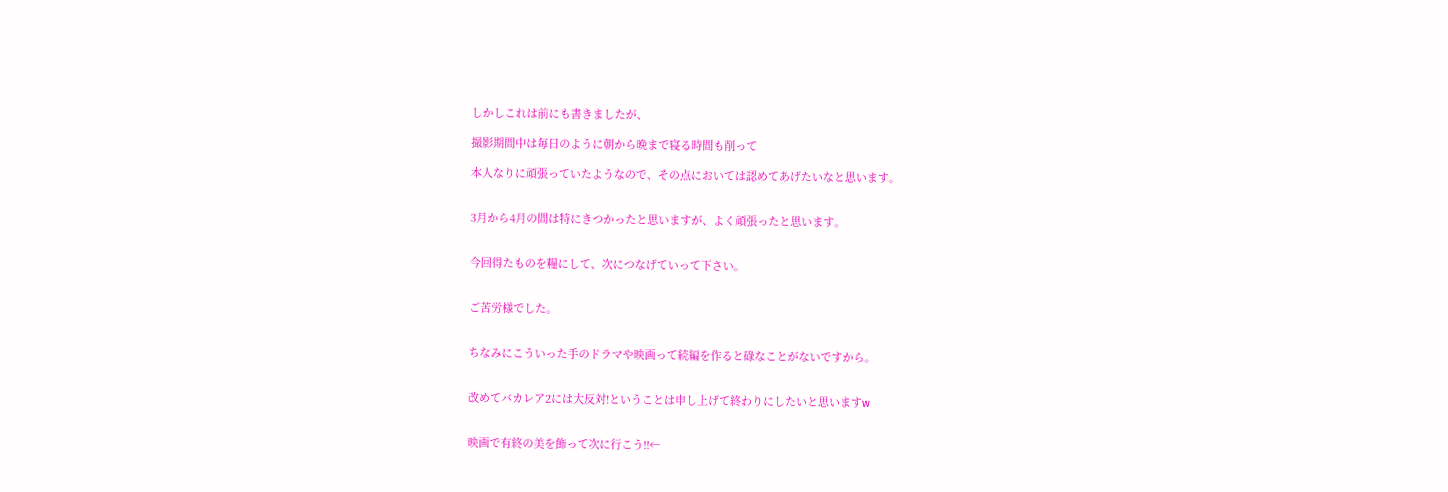しかしこれは前にも書きましたが、

撮影期間中は毎日のように朝から晩まで寝る時間も削って

本人なりに頑張っていたようなので、その点においては認めてあげたいなと思います。


3月から4月の間は特にきつかったと思いますが、よく頑張ったと思います。


今回得たものを糧にして、次につなげていって下さい。


ご苦労様でした。


ちなみにこういった手のドラマや映画って続編を作ると碌なことがないですから。


改めてバカレア2には大反対!ということは申し上げて終わりにしたいと思いますw


映画で有終の美を飾って次に行こう!!←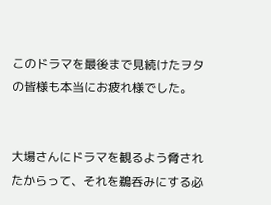このドラマを最後まで見続けたヲタの皆様も本当にお疲れ様でした。


大場さんにドラマを観るよう脅されたからって、それを鵜呑みにする必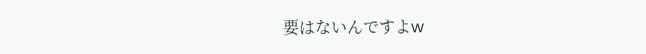要はないんですよw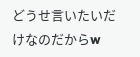どうせ言いたいだけなのだからw